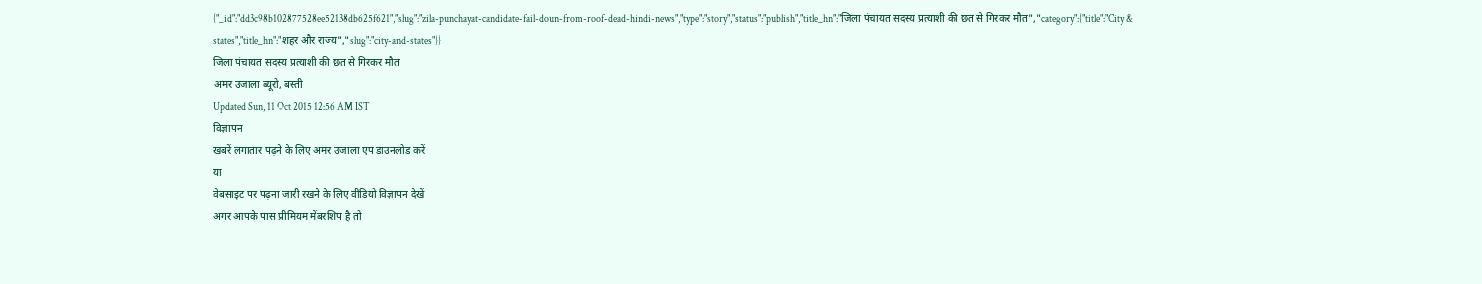{"_id":"dd3c98b102877528ee52138db625f621","slug":"zila-punchayat-candidate-fail-doun-from-roof-dead-hindi-news","type":"story","status":"publish","title_hn":"जिला पंचायत सदस्य प्रत्याशी की छत से गिरकर मौत","category":{"title":"City & states","title_hn":"शहर और राज्य","slug":"city-and-states"}}
जिला पंचायत सदस्य प्रत्याशी की छत से गिरकर मौत
अमर उजाला ब्यूरो, बस्ती
Updated Sun, 11 Oct 2015 12:56 AM IST
विज्ञापन
खबरें लगातार पढ़ने के लिए अमर उजाला एप डाउनलोड करें
या
वेबसाइट पर पढ़ना जारी रखने के लिए वीडियो विज्ञापन देखें
अगर आपके पास प्रीमियम मेंबरशिप है तो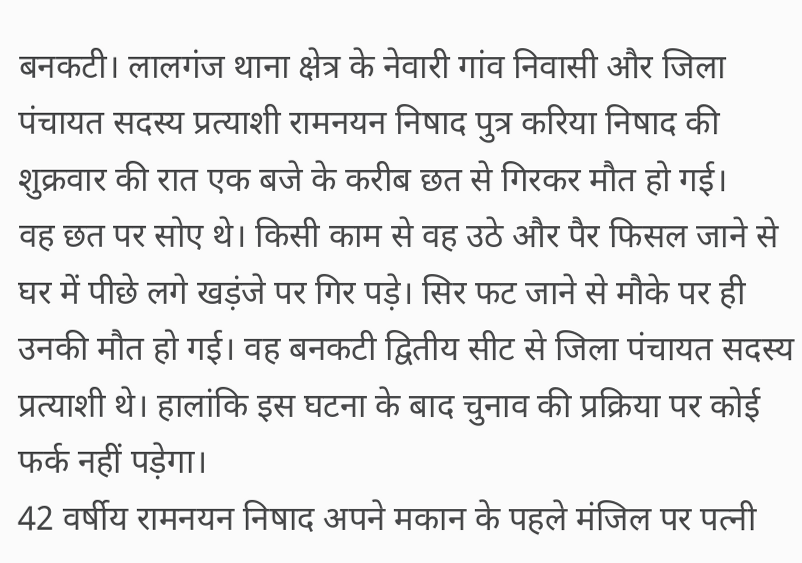बनकटी। लालगंज थाना क्षेत्र के नेवारी गांव निवासी और जिला पंचायत सदस्य प्रत्याशी रामनयन निषाद पुत्र करिया निषाद की शुक्रवार की रात एक बजे के करीब छत से गिरकर मौत हो गई।
वह छत पर सोए थे। किसी काम से वह उठे और पैर फिसल जाने से घर में पीछे लगे खड़ंजे पर गिर पड़े। सिर फट जाने से मौके पर ही उनकी मौत हो गई। वह बनकटी द्वितीय सीट से जिला पंचायत सदस्य प्रत्याशी थे। हालांकि इस घटना के बाद चुनाव की प्रक्रिया पर कोई फर्क नहीं पड़ेगा।
42 वर्षीय रामनयन निषाद अपने मकान के पहले मंजिल पर पत्नी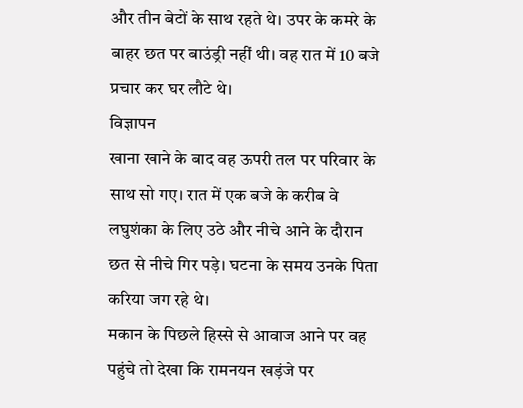और तीन बेटों के साथ रहते थे। उपर के कमरे के बाहर छत पर बाउंड्री नहीं थी। वह रात में 10 बजे प्रचार कर घर लौटे थे।
विज्ञापन
खाना खाने के बाद वह ऊपरी तल पर परिवार के साथ सो गए। रात में एक बजे के करीब वे लघुशंका के लिए उठे और नीचे आने के दौरान छत से नीचे गिर पड़े। घटना के समय उनके पिता करिया जग रहे थे।
मकान के पिछले हिस्से से आवाज आने पर वह पहुंचे तो देखा कि रामनयन खड़ंजे पर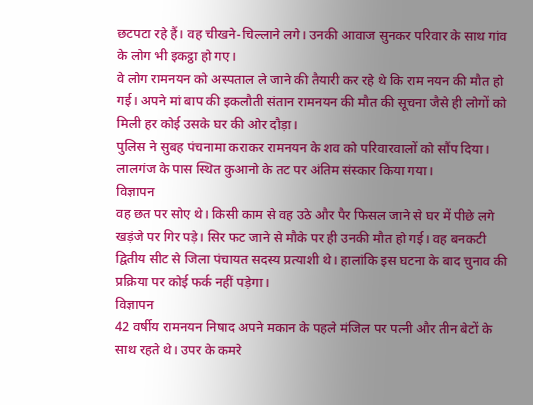छटपटा रहे हैं। वह चीखने-चिल्लाने लगे। उनकी आवाज सुनकर परिवार के साथ गांव के लोग भी इकट्ठा हो गए।
वे लोग रामनयन को अस्पताल ले जाने की तैयारी कर रहे थे कि राम नयन की मौत हो गई। अपने मां बाप की इकलौती संतान रामनयन की मौत की सूचना जैसे ही लोगों को मिली हर कोई उसके घर की ओर दौड़ा।
पुलिस ने सुबह पंचनामा कराकर रामनयन के शव को परिवारवालों को सौंप दिया। लालगंज के पास स्थित कुआनो के तट पर अंतिम संस्कार किया गया।
विज्ञापन
वह छत पर सोए थे। किसी काम से वह उठे और पैर फिसल जाने से घर में पीछे लगे खड़ंजे पर गिर पड़े। सिर फट जाने से मौके पर ही उनकी मौत हो गई। वह बनकटी द्वितीय सीट से जिला पंचायत सदस्य प्रत्याशी थे। हालांकि इस घटना के बाद चुनाव की प्रक्रिया पर कोई फर्क नहीं पड़ेगा।
विज्ञापन
42 वर्षीय रामनयन निषाद अपने मकान के पहले मंजिल पर पत्नी और तीन बेटों के साथ रहते थे। उपर के कमरे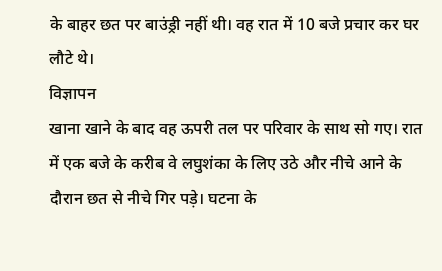के बाहर छत पर बाउंड्री नहीं थी। वह रात में 10 बजे प्रचार कर घर लौटे थे।
विज्ञापन
खाना खाने के बाद वह ऊपरी तल पर परिवार के साथ सो गए। रात में एक बजे के करीब वे लघुशंका के लिए उठे और नीचे आने के दौरान छत से नीचे गिर पड़े। घटना के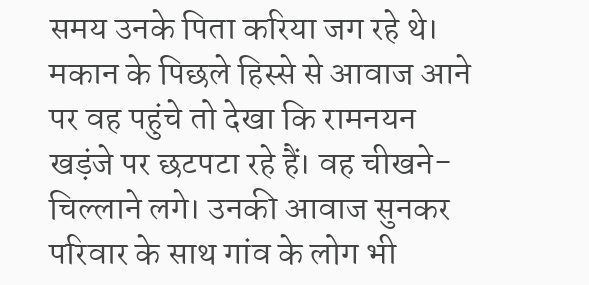समय उनके पिता करिया जग रहे थे।
मकान के पिछले हिस्से से आवाज आने पर वह पहुंचे तो देखा कि रामनयन खड़ंजे पर छटपटा रहे हैं। वह चीखने-चिल्लाने लगे। उनकी आवाज सुनकर परिवार के साथ गांव के लोग भी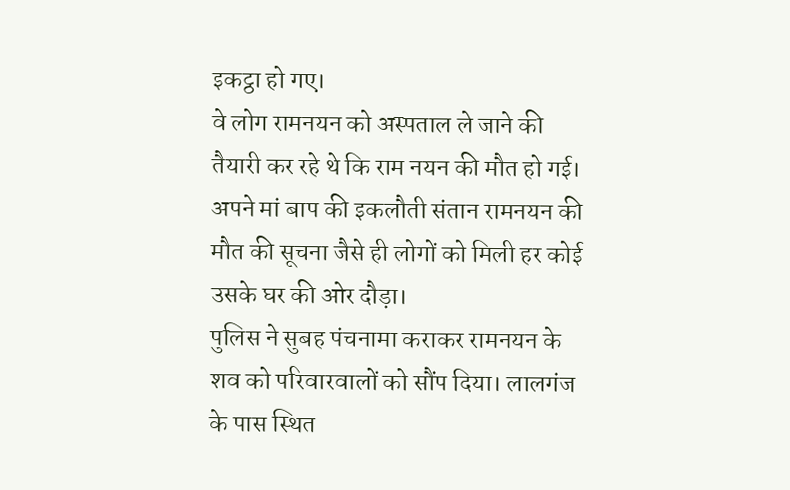इकट्ठा हो गए।
वे लोग रामनयन को अस्पताल ले जाने की तैयारी कर रहे थे कि राम नयन की मौत हो गई। अपने मां बाप की इकलौती संतान रामनयन की मौत की सूचना जैसे ही लोगों को मिली हर कोई उसके घर की ओर दौड़ा।
पुलिस ने सुबह पंचनामा कराकर रामनयन के शव को परिवारवालों को सौंप दिया। लालगंज के पास स्थित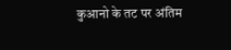कुआनो के तट पर अंतिम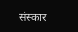संस्कार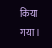किया गया।